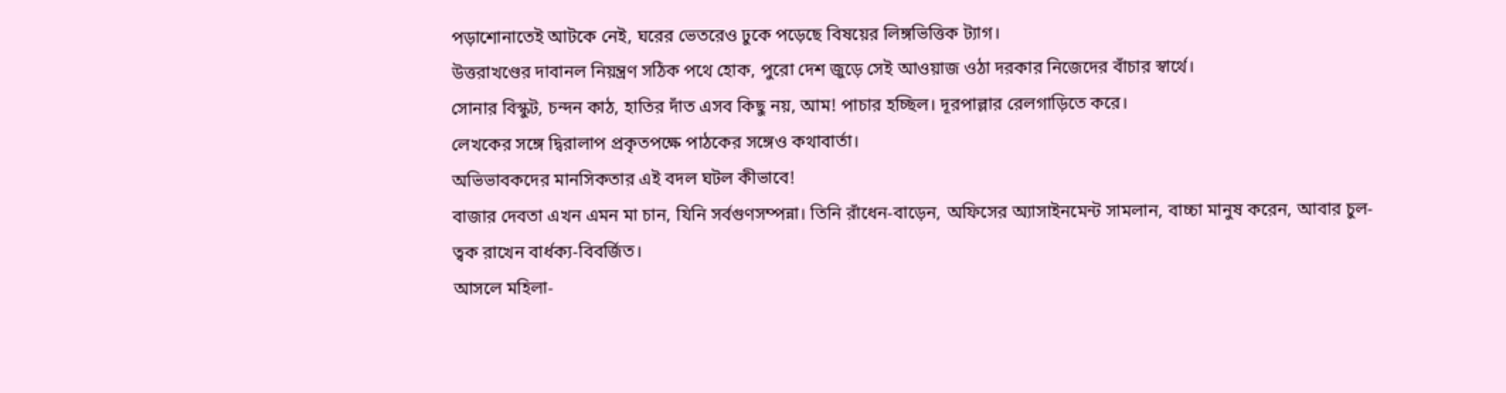পড়াশোনাতেই আটকে নেই, ঘরের ভেতরেও ঢুকে পড়েছে বিষয়ের লিঙ্গভিত্তিক ট্যাগ।
উত্তরাখণ্ডের দাবানল নিয়ন্ত্রণ সঠিক পথে হোক, পুরো দেশ জুড়ে সেই আওয়াজ ওঠা দরকার নিজেদের বাঁচার স্বার্থে।
সোনার বিস্কুট, চন্দন কাঠ, হাতির দাঁত এসব কিছু নয়, আম! পাচার হচ্ছিল। দূরপাল্লার রেলগাড়িতে করে।
লেখকের সঙ্গে দ্বিরালাপ প্রকৃতপক্ষে পাঠকের সঙ্গেও কথাবার্তা।
অভিভাবকদের মানসিকতার এই বদল ঘটল কীভাবে!
বাজার দেবতা এখন এমন মা চান, যিনি সর্বগুণসম্পন্না। তিনি রাঁধেন-বাড়েন, অফিসের অ্যাসাইনমেন্ট সামলান, বাচ্চা মানুষ করেন, আবার চুল-ত্বক রাখেন বার্ধক্য-বিবর্জিত।
আসলে মহিলা-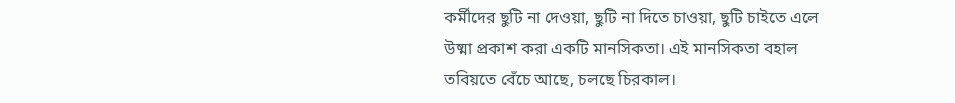কর্মীদের ছুটি না দেওয়া, ছুটি না দিতে চাওয়া, ছুটি চাইতে এলে উষ্মা প্রকাশ করা একটি মানসিকতা। এই মানসিকতা বহাল তবিয়তে বেঁচে আছে, চলছে চিরকাল।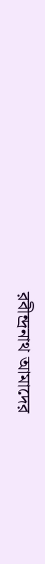রবীন্দ্রনাথ আমাদের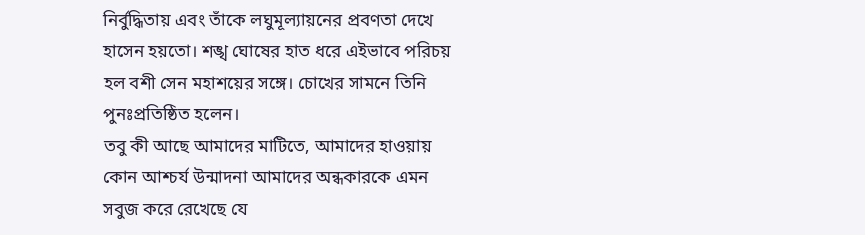নির্বুদ্ধিতায় এবং তাঁকে লঘুমূল্যায়নের প্রবণতা দেখে হাসেন হয়তো। শঙ্খ ঘোষের হাত ধরে এইভাবে পরিচয় হল বশী সেন মহাশয়ের সঙ্গে। চোখের সামনে তিনি পুনঃপ্রতিষ্ঠিত হলেন।
তবু কী আছে আমাদের মাটিতে, আমাদের হাওয়ায় কোন আশ্চর্য উন্মাদনা আমাদের অন্ধকারকে এমন সবুজ করে রেখেছে যে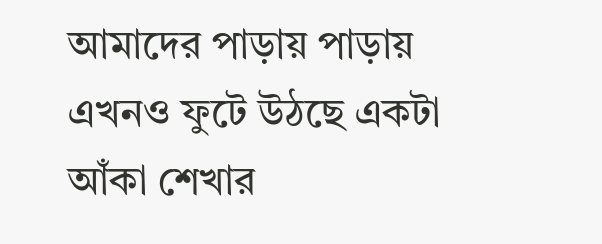আমাদের পাড়ায় পাড়ায় এখনও ফুটে উঠছে একটা আঁকা শেখার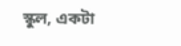স্কুল, একটা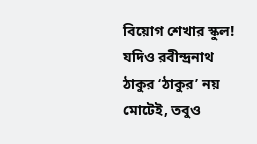বিয়োগ শেখার স্কুল!
যদিও রবীন্দ্রনাথ ঠাকুর ‘ঠাকুর’ নয় মোটেই, তবুও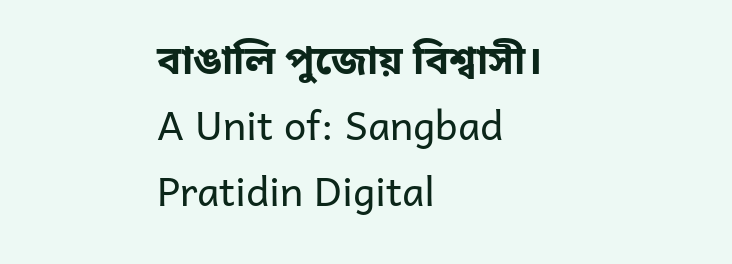বাঙালি পুজোয় বিশ্বাসী।
A Unit of: Sangbad Pratidin Digital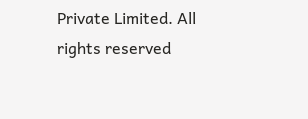Private Limited. All rights reserved